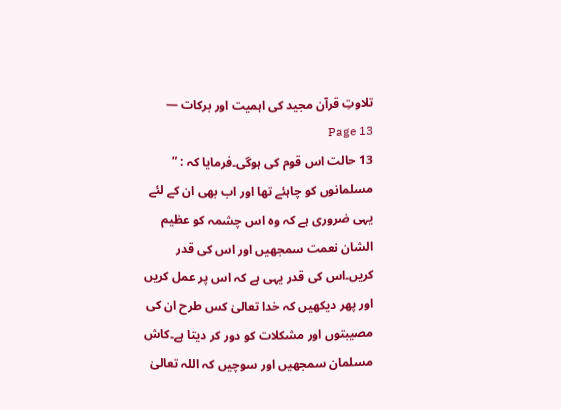تلاوتِ قرآن مجید کی اہمیت اور برکات — Page 13
13 حالت اس قوم کی ہوگی۔فرمایا کہ : ” مسلمانوں کو چاہئے تھا اور اب بھی ان کے لئے یہی ضروری ہے کہ وہ اس چشمہ کو عظیم الشان نعمت سمجھیں اور اس کی قدر کریں۔اس کی قدر یہی ہے کہ اس پر عمل کریں اور پھر دیکھیں کہ خدا تعالیٰ کس طرح ان کی مصیبتوں اور مشکلات کو دور کر دیتا ہے۔کاش مسلمان سمجھیں اور سوچیں کہ اللہ تعالیٰ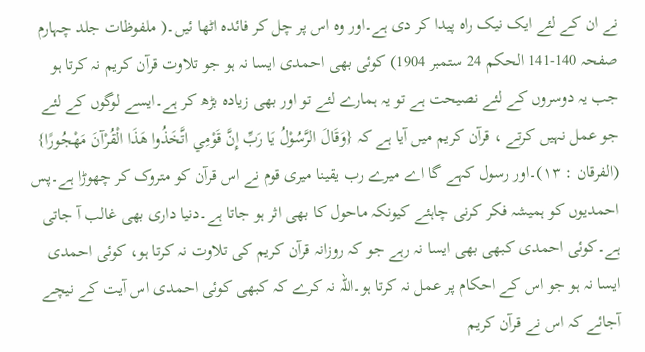نے ان کے لئے ایک نیک راہ پیدا کر دی ہے۔اور وہ اس پر چل کر فائدہ اٹھا ئیں۔( ملفوظات جلد چہارم صفحہ 140-141 الحکم 24 ستمبر 1904) کوئی بھی احمدی ایسا نہ ہو جو تلاوت قرآن کریم نہ کرتا ہو جب یہ دوسروں کے لئے نصیحت ہے تو یہ ہمارے لئے تو اور بھی زیادہ بڑھ کر ہے۔ایسے لوگوں کے لئے جو عمل نہیں کرتے ، قرآن کریم میں آیا ہے کہ {وَقَالَ الرَّسُوْلُ يَا رَبِّ إِنَّ قَوْمِي اتَّخَذُوا هَذَا الْقُرْآنَ مَهْجُورًا} (الفرقان : ۱۳)۔اور رسول کہے گا اے میرے رب یقینا میری قوم نے اس قرآن کو متروک کر چھوڑا ہے۔پس احمدیوں کو ہمیشہ فکر کرنی چاہئے کیونکہ ماحول کا بھی اثر ہو جاتا ہے۔دنیا داری بھی غالب آ جاتی ہے۔کوئی احمدی کبھی بھی ایسا نہ رہے جو کہ روزانہ قرآن کریم کی تلاوت نہ کرتا ہو، کوئی احمدی ایسا نہ ہو جو اس کے احکام پر عمل نہ کرتا ہو۔اللہ نہ کرے کہ کبھی کوئی احمدی اس آیت کے نیچے آجائے کہ اس نے قرآن کریم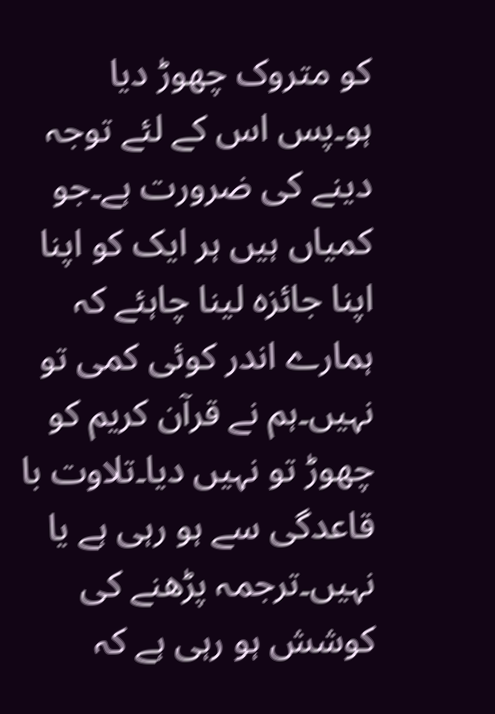کو متروک چھوڑ دیا ہو۔پس اس کے لئے توجہ دینے کی ضرورت ہے۔جو کمیاں ہیں ہر ایک کو اپنا اپنا جائزہ لینا چاہئے کہ ہمارے اندر کوئی کمی تو نہیں۔ہم نے قرآن کریم کو چھوڑ تو نہیں دیا۔تلاوت با قاعدگی سے ہو رہی ہے یا نہیں۔ترجمہ پڑھنے کی کوشش ہو رہی ہے کہ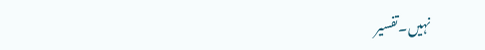نہیں۔تفسیر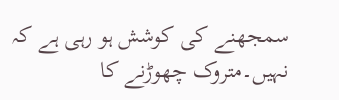سمجھنے کی کوشش ہو رہی ہے کہ نہیں۔متروک چھوڑنے کا